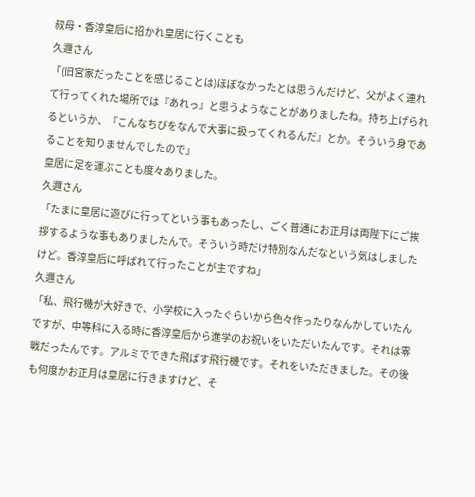叔母・香淳皇后に招かれ皇居に行くことも
久邇さん
「(旧宮家だったことを感じることは)ほぼなかったとは思うんだけど、父がよく連れて行ってくれた場所では『あれっ』と思うようなことがありましたね。持ち上げられるというか、『こんなちびをなんで大事に扱ってくれるんだ』とか。そういう身であることを知りませんでしたので」
皇居に足を運ぶことも度々ありました。
久邇さん
「たまに皇居に遊びに行ってという事もあったし、ごく普通にお正月は両陛下にご挨拶するような事もありましたんで。そういう時だけ特別なんだなという気はしましたけど。香淳皇后に呼ばれて行ったことが主ですね」
久邇さん
「私、飛行機が大好きで、小学校に入ったぐらいから色々作ったりなんかしていたんですが、中等科に入る時に香淳皇后から進学のお祝いをいただいたんです。それは零戦だったんです。アルミでできた飛ばす飛行機です。それをいただきました。その後も何度かお正月は皇居に行きますけど、そ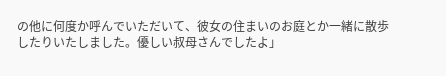の他に何度か呼んでいただいて、彼女の住まいのお庭とか一緒に散歩したりいたしました。優しい叔母さんでしたよ」